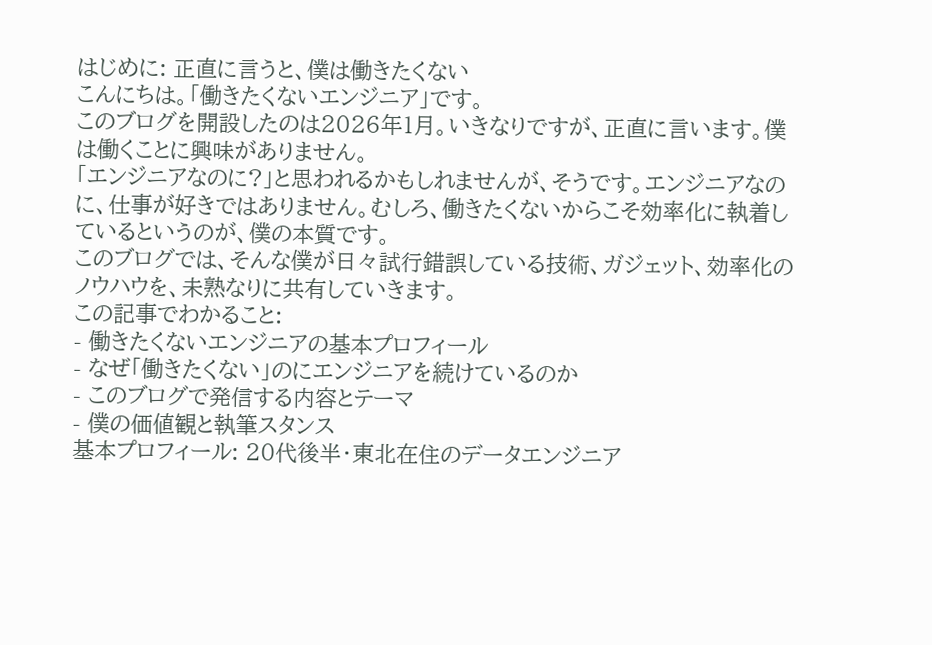はじめに: 正直に言うと、僕は働きたくない
こんにちは。「働きたくないエンジニア」です。
このブログを開設したのは2026年1月。いきなりですが、正直に言います。僕は働くことに興味がありません。
「エンジニアなのに?」と思われるかもしれませんが、そうです。エンジニアなのに、仕事が好きではありません。むしろ、働きたくないからこそ効率化に執着しているというのが、僕の本質です。
このブログでは、そんな僕が日々試行錯誤している技術、ガジェット、効率化のノウハウを、未熟なりに共有していきます。
この記事でわかること:
- 働きたくないエンジニアの基本プロフィール
- なぜ「働きたくない」のにエンジニアを続けているのか
- このブログで発信する内容とテーマ
- 僕の価値観と執筆スタンス
基本プロフィール: 20代後半・東北在住のデータエンジニア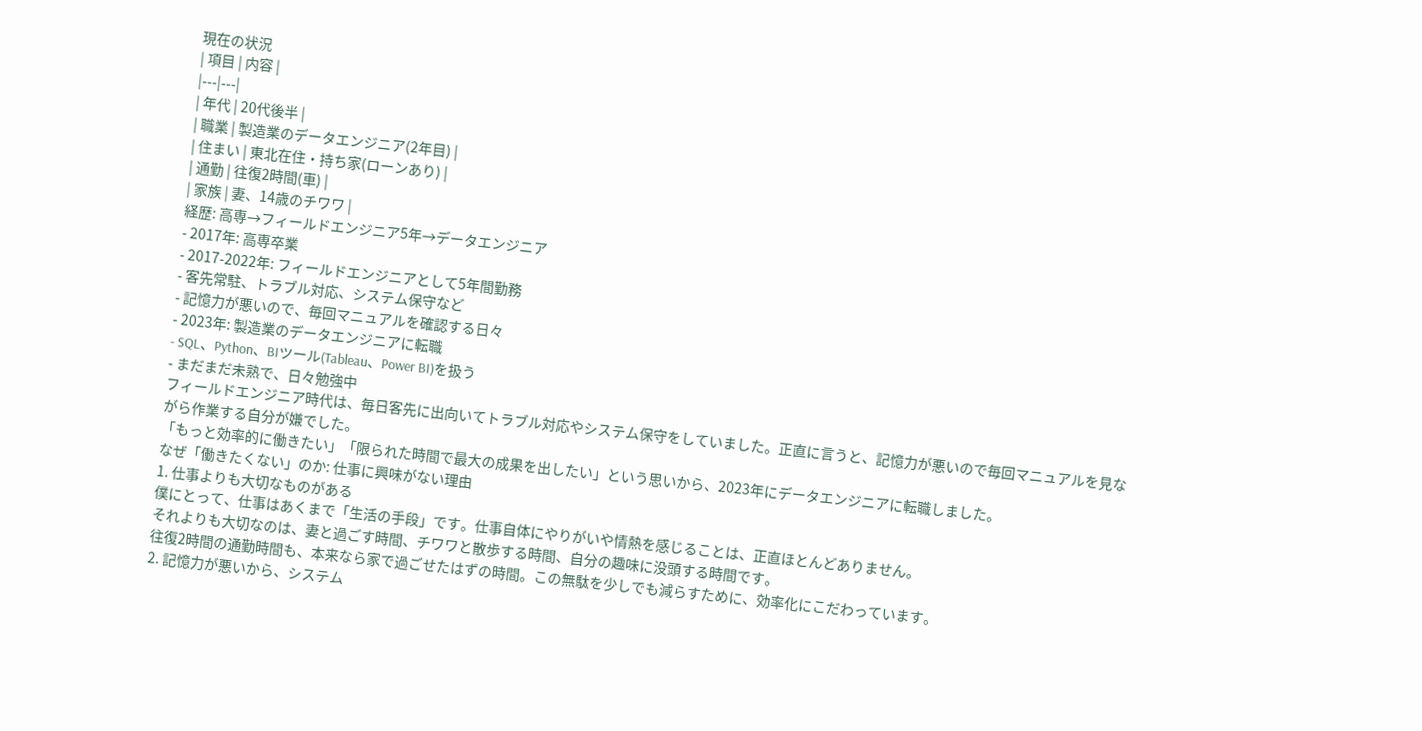現在の状況
| 項目 | 内容 |
|---|---|
| 年代 | 20代後半 |
| 職業 | 製造業のデータエンジニア(2年目) |
| 住まい | 東北在住・持ち家(ローンあり) |
| 通勤 | 往復2時間(車) |
| 家族 | 妻、14歳のチワワ |
経歴: 高専→フィールドエンジニア5年→データエンジニア
- 2017年: 高専卒業
- 2017-2022年: フィールドエンジニアとして5年間勤務
- 客先常駐、トラブル対応、システム保守など
- 記憶力が悪いので、毎回マニュアルを確認する日々
- 2023年: 製造業のデータエンジニアに転職
- SQL、Python、BIツール(Tableau、Power BI)を扱う
- まだまだ未熟で、日々勉強中
フィールドエンジニア時代は、毎日客先に出向いてトラブル対応やシステム保守をしていました。正直に言うと、記憶力が悪いので毎回マニュアルを見ながら作業する自分が嫌でした。
「もっと効率的に働きたい」「限られた時間で最大の成果を出したい」という思いから、2023年にデータエンジニアに転職しました。
なぜ「働きたくない」のか: 仕事に興味がない理由
1. 仕事よりも大切なものがある
僕にとって、仕事はあくまで「生活の手段」です。仕事自体にやりがいや情熱を感じることは、正直ほとんどありません。
それよりも大切なのは、妻と過ごす時間、チワワと散歩する時間、自分の趣味に没頭する時間です。
往復2時間の通勤時間も、本来なら家で過ごせたはずの時間。この無駄を少しでも減らすために、効率化にこだわっています。
2. 記憶力が悪いから、システム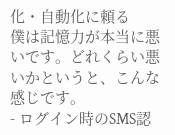化・自動化に頼る
僕は記憶力が本当に悪いです。どれくらい悪いかというと、こんな感じです。
- ログイン時のSMS認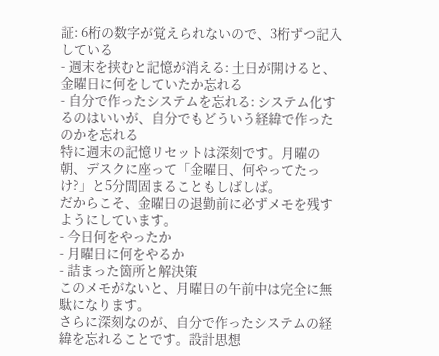証: 6桁の数字が覚えられないので、3桁ずつ記入している
- 週末を挟むと記憶が消える: 土日が開けると、金曜日に何をしていたか忘れる
- 自分で作ったシステムを忘れる: システム化するのはいいが、自分でもどういう経緯で作ったのかを忘れる
特に週末の記憶リセットは深刻です。月曜の朝、デスクに座って「金曜日、何やってたっけ?」と5分間固まることもしばしば。
だからこそ、金曜日の退勤前に必ずメモを残すようにしています。
- 今日何をやったか
- 月曜日に何をやるか
- 詰まった箇所と解決策
このメモがないと、月曜日の午前中は完全に無駄になります。
さらに深刻なのが、自分で作ったシステムの経緯を忘れることです。設計思想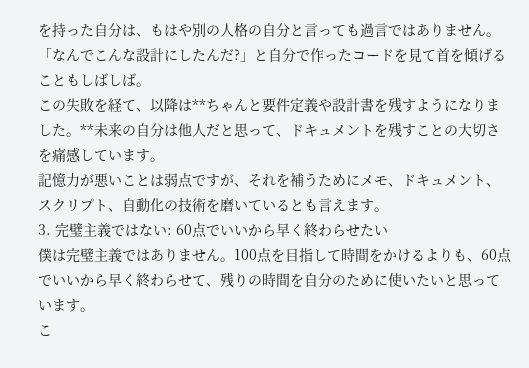を持った自分は、もはや別の人格の自分と言っても過言ではありません。
「なんでこんな設計にしたんだ?」と自分で作ったコードを見て首を傾げることもしばしば。
この失敗を経て、以降は**ちゃんと要件定義や設計書を残すようになりました。**未来の自分は他人だと思って、ドキュメントを残すことの大切さを痛感しています。
記憶力が悪いことは弱点ですが、それを補うためにメモ、ドキュメント、スクリプト、自動化の技術を磨いているとも言えます。
3. 完璧主義ではない: 60点でいいから早く終わらせたい
僕は完璧主義ではありません。100点を目指して時間をかけるよりも、60点でいいから早く終わらせて、残りの時間を自分のために使いたいと思っています。
こ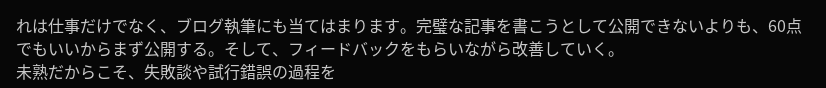れは仕事だけでなく、ブログ執筆にも当てはまります。完璧な記事を書こうとして公開できないよりも、60点でもいいからまず公開する。そして、フィードバックをもらいながら改善していく。
未熟だからこそ、失敗談や試行錯誤の過程を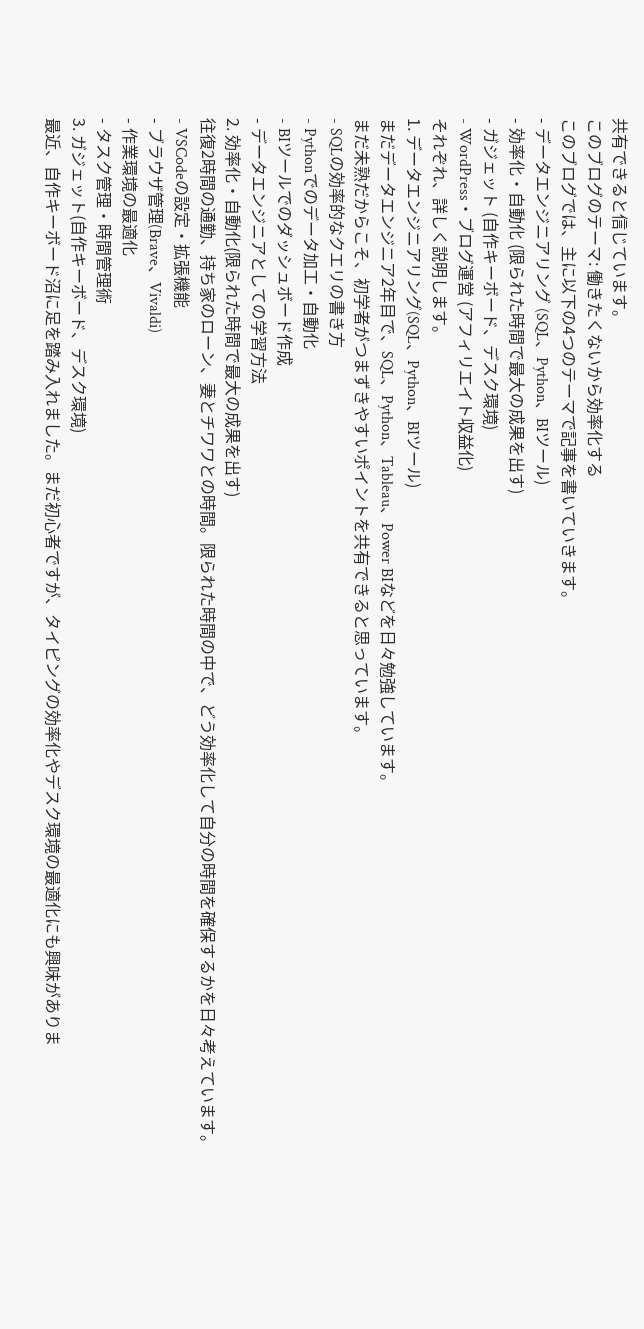共有できると信じています。
このブログのテーマ: 働きたくないから効率化する
このブログでは、主に以下の4つのテーマで記事を書いていきます。
- データエンジニアリング (SQL、Python、BIツール)
- 効率化・自動化 (限られた時間で最大の成果を出す)
- ガジェット (自作キーボード、デスク環境)
- WordPress・ブログ運営 (アフィリエイト収益化)
それぞれ、詳しく説明します。
1. データエンジニアリング(SQL、Python、BIツール)
まだデータエンジニア2年目で、SQL、Python、Tableau、Power BIなどを日々勉強しています。
まだ未熟だからこそ、初学者がつまずきやすいポイントを共有できると思っています。
- SQLの効率的なクエリの書き方
- Pythonでのデータ加工・自動化
- BIツールでのダッシュボード作成
- データエンジニアとしての学習方法
2. 効率化・自動化(限られた時間で最大の成果を出す)
往復2時間の通勤、持ち家のローン、妻とチワワとの時間。限られた時間の中で、どう効率化して自分の時間を確保するかを日々考えています。
- VSCodeの設定・拡張機能
- ブラウザ管理(Brave、Vivaldi)
- 作業環境の最適化
- タスク管理・時間管理術
3. ガジェット(自作キーボード、デスク環境)
最近、自作キーボード沼に足を踏み入れました。まだ初心者ですが、タイピングの効率化やデスク環境の最適化にも興味がありま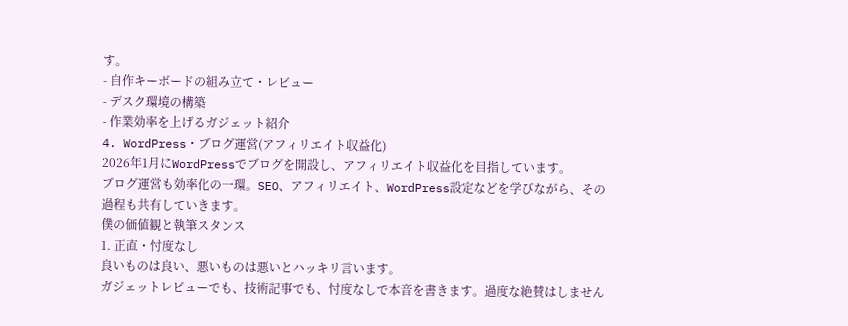す。
- 自作キーボードの組み立て・レビュー
- デスク環境の構築
- 作業効率を上げるガジェット紹介
4. WordPress・ブログ運営(アフィリエイト収益化)
2026年1月にWordPressでブログを開設し、アフィリエイト収益化を目指しています。
ブログ運営も効率化の一環。SEO、アフィリエイト、WordPress設定などを学びながら、その過程も共有していきます。
僕の価値観と執筆スタンス
1. 正直・忖度なし
良いものは良い、悪いものは悪いとハッキリ言います。
ガジェットレビューでも、技術記事でも、忖度なしで本音を書きます。過度な絶賛はしません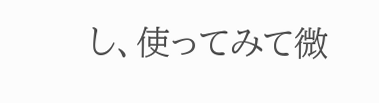し、使ってみて微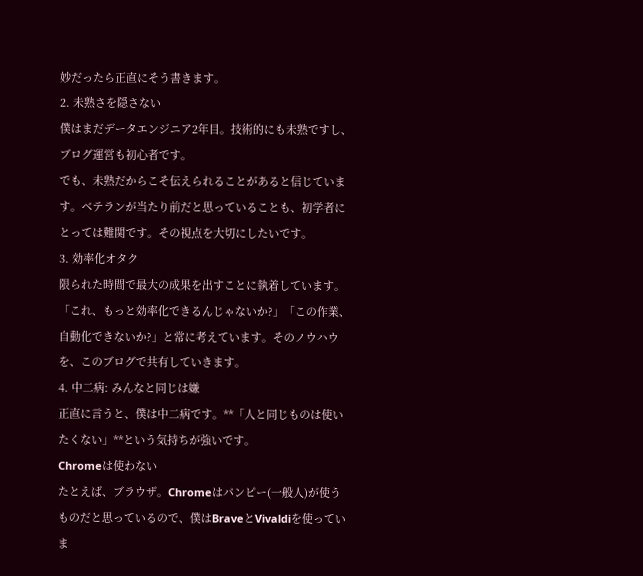妙だったら正直にそう書きます。
2. 未熟さを隠さない
僕はまだデータエンジニア2年目。技術的にも未熟ですし、ブログ運営も初心者です。
でも、未熟だからこそ伝えられることがあると信じています。ベテランが当たり前だと思っていることも、初学者にとっては難関です。その視点を大切にしたいです。
3. 効率化オタク
限られた時間で最大の成果を出すことに執着しています。
「これ、もっと効率化できるんじゃないか?」「この作業、自動化できないか?」と常に考えています。そのノウハウを、このブログで共有していきます。
4. 中二病: みんなと同じは嫌
正直に言うと、僕は中二病です。**「人と同じものは使いたくない」**という気持ちが強いです。
Chromeは使わない
たとえば、ブラウザ。Chromeはパンピー(一般人)が使うものだと思っているので、僕はBraveとVivaldiを使っていま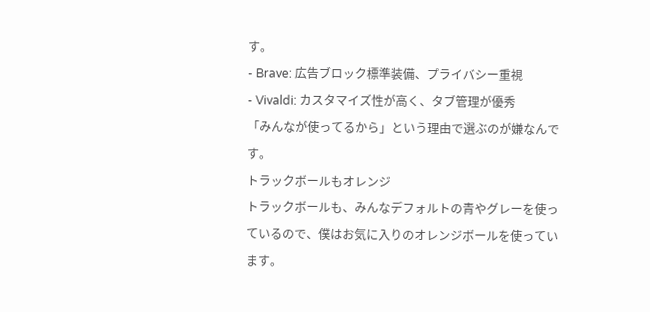す。
- Brave: 広告ブロック標準装備、プライバシー重視
- Vivaldi: カスタマイズ性が高く、タブ管理が優秀
「みんなが使ってるから」という理由で選ぶのが嫌なんです。
トラックボールもオレンジ
トラックボールも、みんなデフォルトの青やグレーを使っているので、僕はお気に入りのオレンジボールを使っています。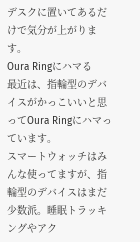デスクに置いてあるだけで気分が上がります。
Oura Ringにハマる
最近は、指輪型のデバイスがかっこいいと思ってOura Ringにハマっています。
スマートウォッチはみんな使ってますが、指輪型のデバイスはまだ少数派。睡眠トラッキングやアク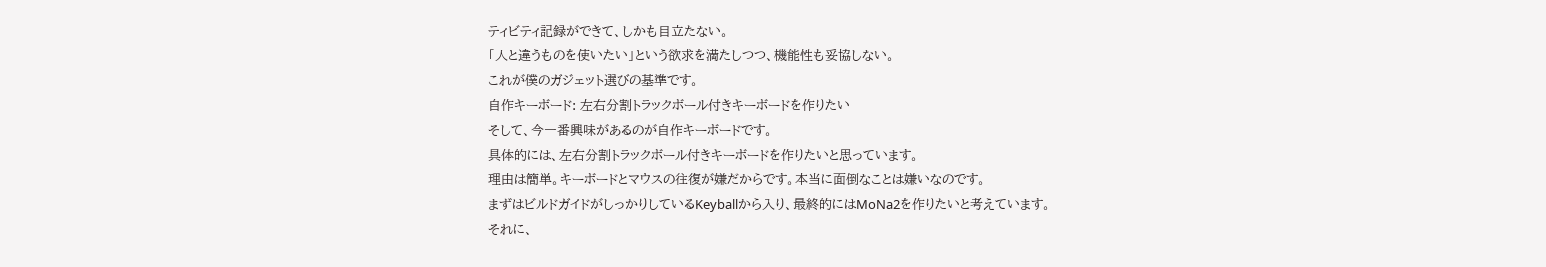ティビティ記録ができて、しかも目立たない。
「人と違うものを使いたい」という欲求を満たしつつ、機能性も妥協しない。
これが僕のガジェット選びの基準です。
自作キーボード: 左右分割トラックボール付きキーボードを作りたい
そして、今一番興味があるのが自作キーボードです。
具体的には、左右分割トラックボール付きキーボードを作りたいと思っています。
理由は簡単。キーボードとマウスの往復が嫌だからです。本当に面倒なことは嫌いなのです。
まずはビルドガイドがしっかりしているKeyballから入り、最終的にはMoNa2を作りたいと考えています。
それに、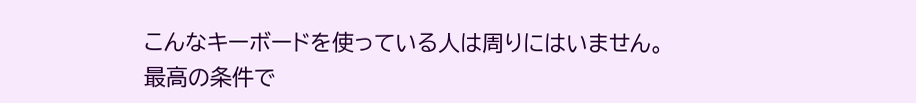こんなキーボードを使っている人は周りにはいません。最高の条件で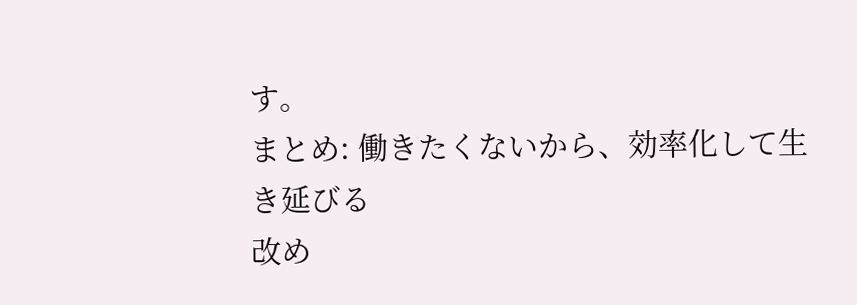す。
まとめ: 働きたくないから、効率化して生き延びる
改め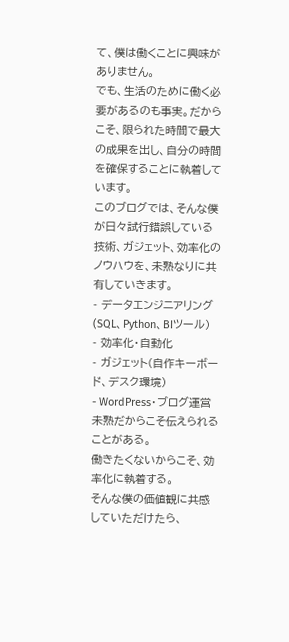て、僕は働くことに興味がありません。
でも、生活のために働く必要があるのも事実。だからこそ、限られた時間で最大の成果を出し、自分の時間を確保することに執着しています。
このブログでは、そんな僕が日々試行錯誤している技術、ガジェット、効率化のノウハウを、未熟なりに共有していきます。
- データエンジニアリング(SQL、Python、BIツール)
- 効率化・自動化
- ガジェット(自作キーボード、デスク環境)
- WordPress・ブログ運営
未熟だからこそ伝えられることがある。
働きたくないからこそ、効率化に執着する。
そんな僕の価値観に共感していただけたら、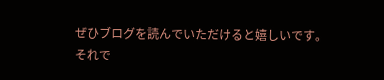ぜひブログを読んでいただけると嬉しいです。
それで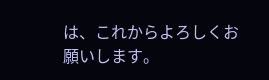は、これからよろしくお願いします。